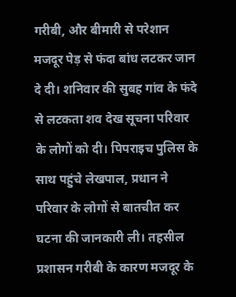गरीबी, और बीमारी से परेशान मजदूर पेड़ से फंदा बांध लटकर जान दे दी। शनिवार की सुबह गांव के फंदे से लटकता शव देख सूचना परिवार के लोगों को दी। पिपराइच पुलिस के साथ पहुंचे लेखपाल, प्रधान ने परिवार के लोगों से बातचीत कर घटना की जानकारी ली। तहसील प्रशासन गरीबी के कारण मजदूर के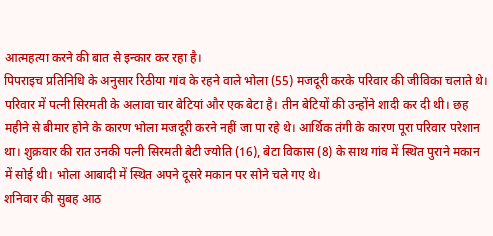आत्महत्या करने की बात से इन्कार कर रहा है।
पिपराइच प्रतिनिधि के अनुसार रिठीया गांव के रहने वाले भोला (55) मजदूरी करके परिवार की जीविका चलाते थे। परिवार में पत्नी सिरमती के अलावा चार बेटियां और एक बेटा है। तीन बेटियों की उन्होंने शादी कर दी थी। छह महीने से बीमार होने के कारण भोला मजदूरी करने नहीं जा पा रहे थे। आर्थिक तंगी के कारण पूरा परिवार परेशान था। शुक्रवार की रात उनकी पत्नी सिरमती बेटी ज्योति (16), बेटा विकास (8) के साथ गांव में स्थित पुराने मकान में सोई थी। भोला आबादी में स्थित अपने दूसरे मकान पर सोने चले गए थे।
शनिवार की सुबह आठ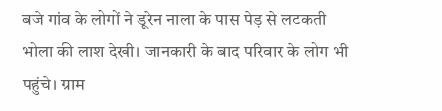बजे गांव के लोगों ने डूरेन नाला के पास पेड़ से लटकती भोला की लाश देखी। जानकारी के बाद परिवार के लोग भी पहुंचे। ग्राम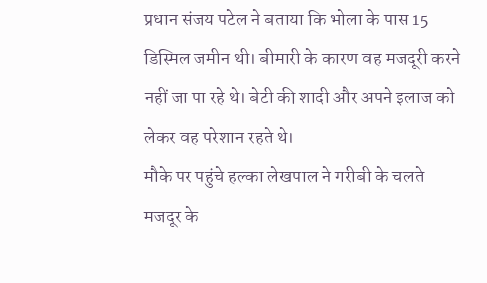प्रधान संजय पटेल ने बताया कि भोला के पास 15 डिस्मिल जमीन थी। बीमारी के कारण वह मजदूरी करने नहीं जा पा रहे थे। बेटी की शादी और अपने इलाज को लेकर वह परेशान रहते थे।
मौके पर पहुंचे हल्का लेखपाल ने गरीबी के चलते मजदूर के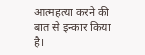आत्महत्या करने की बात से इन्कार किया है।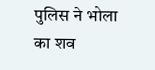पुलिस ने भोला का शव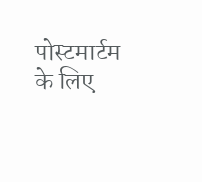पोस्टमार्टम के लिए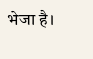भेजा है।